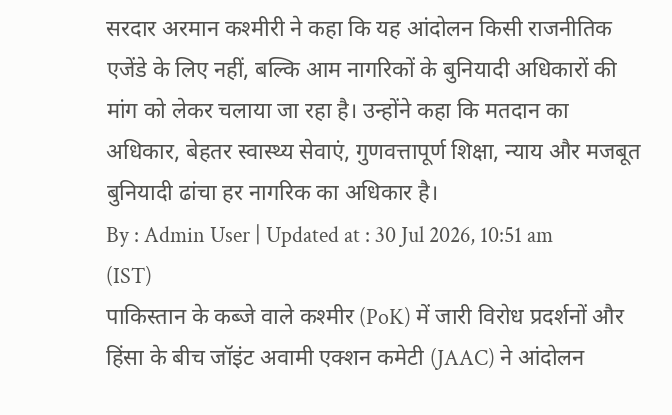सरदार अरमान कश्मीरी ने कहा कि यह आंदोलन किसी राजनीतिक एजेंडे के लिए नहीं, बल्कि आम नागरिकों के बुनियादी अधिकारों की मांग को लेकर चलाया जा रहा है। उन्होंने कहा कि मतदान का अधिकार, बेहतर स्वास्थ्य सेवाएं, गुणवत्तापूर्ण शिक्षा, न्याय और मजबूत बुनियादी ढांचा हर नागरिक का अधिकार है।
By : Admin User | Updated at : 30 Jul 2026, 10:51 am (IST)
पाकिस्तान के कब्जे वाले कश्मीर (PoK) में जारी विरोध प्रदर्शनों और हिंसा के बीच जॉइंट अवामी एक्शन कमेटी (JAAC) ने आंदोलन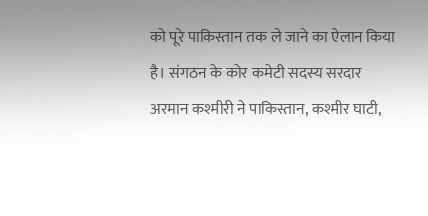को पूरे पाकिस्तान तक ले जाने का ऐलान किया है। संगठन के कोर कमेटी सदस्य सरदार अरमान कश्मीरी ने पाकिस्तान, कश्मीर घाटी,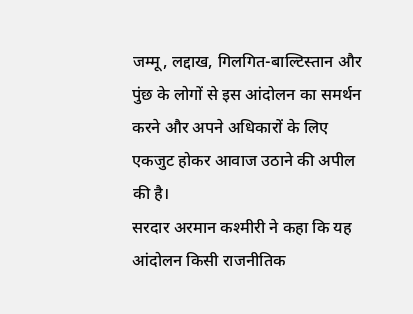जम्मू, लद्दाख, गिलगित-बाल्टिस्तान और पुंछ के लोगों से इस आंदोलन का समर्थन करने और अपने अधिकारों के लिए एकजुट होकर आवाज उठाने की अपील की है।
सरदार अरमान कश्मीरी ने कहा कि यह आंदोलन किसी राजनीतिक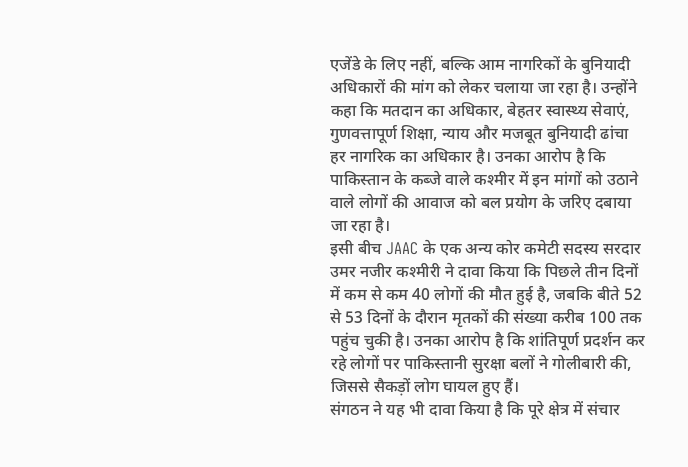एजेंडे के लिए नहीं, बल्कि आम नागरिकों के बुनियादी अधिकारों की मांग को लेकर चलाया जा रहा है। उन्होंने कहा कि मतदान का अधिकार, बेहतर स्वास्थ्य सेवाएं, गुणवत्तापूर्ण शिक्षा, न्याय और मजबूत बुनियादी ढांचा हर नागरिक का अधिकार है। उनका आरोप है कि पाकिस्तान के कब्जे वाले कश्मीर में इन मांगों को उठाने वाले लोगों की आवाज को बल प्रयोग के जरिए दबाया जा रहा है।
इसी बीच JAAC के एक अन्य कोर कमेटी सदस्य सरदार उमर नजीर कश्मीरी ने दावा किया कि पिछले तीन दिनों में कम से कम 40 लोगों की मौत हुई है, जबकि बीते 52 से 53 दिनों के दौरान मृतकों की संख्या करीब 100 तक पहुंच चुकी है। उनका आरोप है कि शांतिपूर्ण प्रदर्शन कर रहे लोगों पर पाकिस्तानी सुरक्षा बलों ने गोलीबारी की, जिससे सैकड़ों लोग घायल हुए हैं।
संगठन ने यह भी दावा किया है कि पूरे क्षेत्र में संचार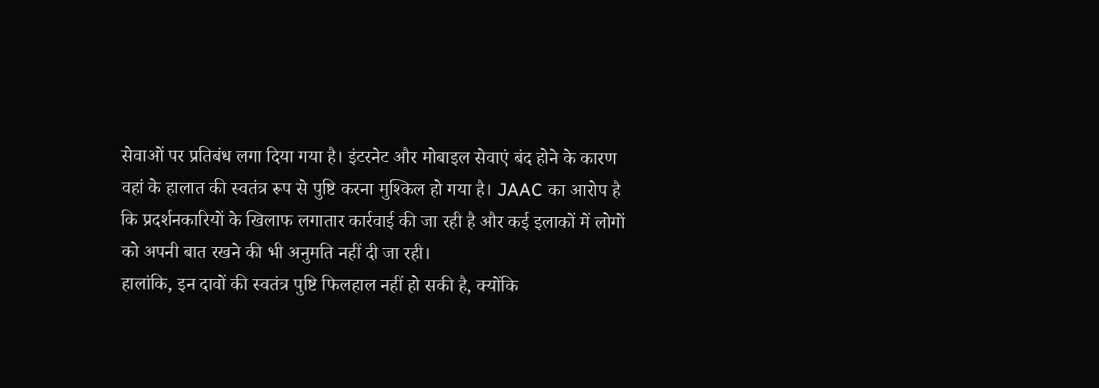सेवाओं पर प्रतिबंध लगा दिया गया है। इंटरनेट और मोबाइल सेवाएं बंद होने के कारण वहां के हालात की स्वतंत्र रूप से पुष्टि करना मुश्किल हो गया है। JAAC का आरोप है कि प्रदर्शनकारियों के खिलाफ लगातार कार्रवाई की जा रही है और कई इलाकों में लोगों को अपनी बात रखने की भी अनुमति नहीं दी जा रही।
हालांकि, इन दावों की स्वतंत्र पुष्टि फिलहाल नहीं हो सकी है, क्योंकि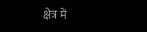क्षेत्र में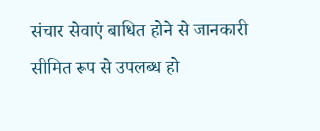संचार सेवाएं बाधित होने से जानकारी सीमित रूप से उपलब्ध हो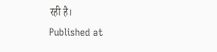रही है।
Published at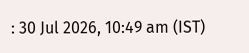: 30 Jul 2026, 10:49 am (IST)